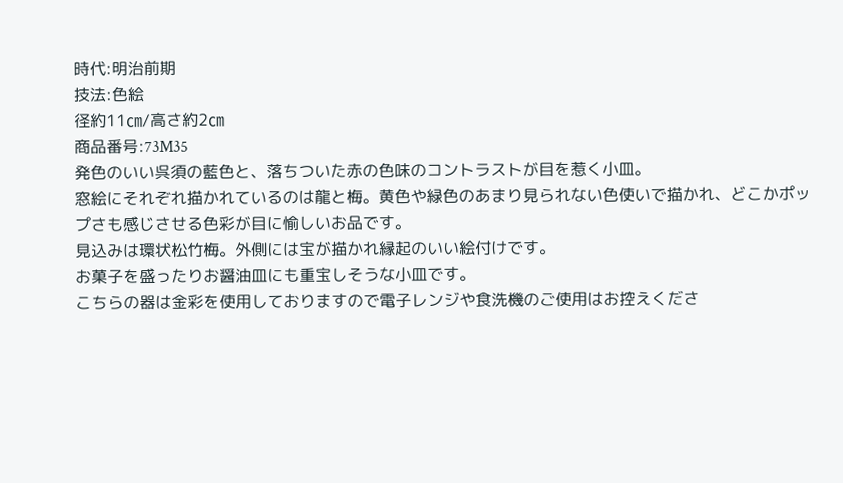時代:明治前期
技法:色絵
径約11㎝/高さ約2㎝
商品番号:73M35
発色のいい呉須の藍色と、落ちついた赤の色味のコントラストが目を惹く小皿。
窓絵にそれぞれ描かれているのは龍と梅。黄色や緑色のあまり見られない色使いで描かれ、どこかポップさも感じさせる色彩が目に愉しいお品です。
見込みは環状松竹梅。外側には宝が描かれ縁起のいい絵付けです。
お菓子を盛ったりお醤油皿にも重宝しそうな小皿です。
こちらの器は金彩を使用しておりますので電子レンジや食洗機のご使用はお控えくださ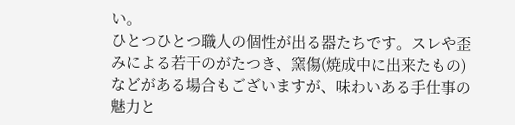い。
ひとつひとつ職人の個性が出る器たちです。スレや歪みによる若干のがたつき、窯傷(焼成中に出来たもの)などがある場合もございますが、味わいある手仕事の魅力と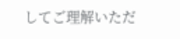してご理解いただ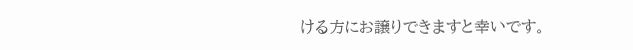ける方にお譲りできますと幸いです。